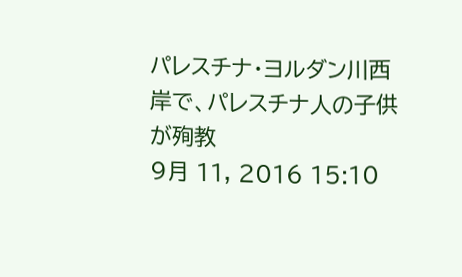パレスチナ・ヨルダン川西岸で、パレスチナ人の子供が殉教
9月 11, 2016 15:10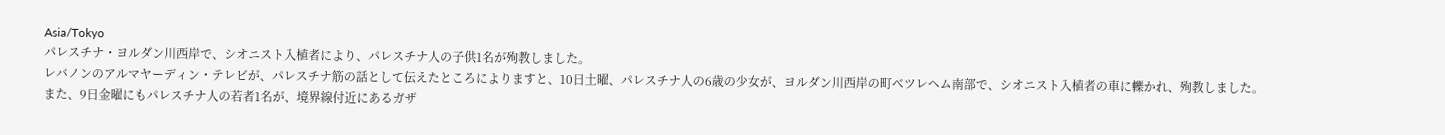Asia/Tokyo
パレスチナ・ヨルダン川西岸で、シオニスト入植者により、パレスチナ人の子供1名が殉教しました。
レバノンのアルマヤーディン・テレビが、パレスチナ筋の話として伝えたところによりますと、10日土曜、パレスチナ人の6歳の少女が、ヨルダン川西岸の町ベツレヘム南部で、シオニスト入植者の車に轢かれ、殉教しました。
また、9日金曜にもパレスチナ人の若者1名が、境界線付近にあるガザ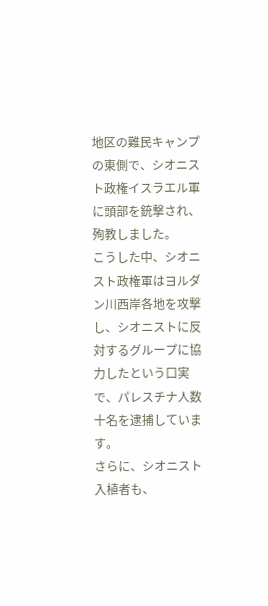地区の難民キャンプの東側で、シオニスト政権イスラエル軍に頭部を銃撃され、殉教しました。
こうした中、シオニスト政権軍はヨルダン川西岸各地を攻撃し、シオニストに反対するグループに協力したという口実で、パレスチナ人数十名を逮捕しています。
さらに、シオニスト入植者も、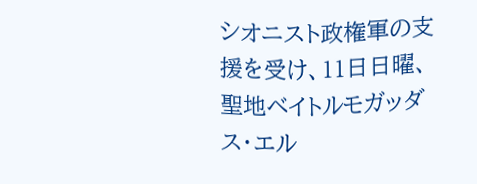シオニスト政権軍の支援を受け、11日日曜、聖地ベイトルモガッダス・エル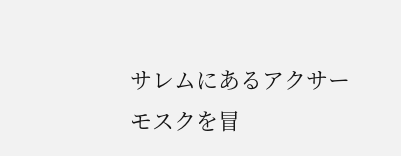サレムにあるアクサーモスクを冒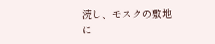涜し、モスクの敷地に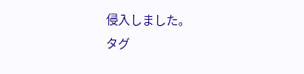侵入しました。
タグ